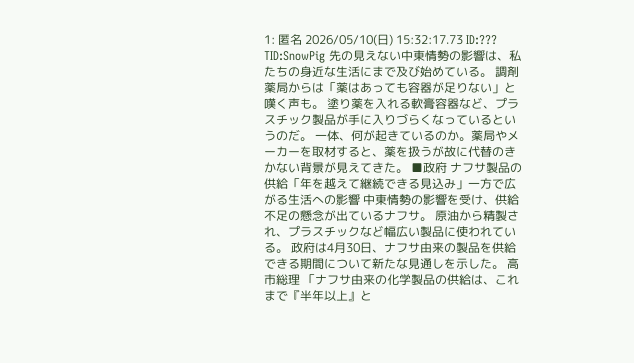1: 匿名 2026/05/10(日) 15:32:17.73 ID:??? TID:SnowPig 先の見えない中東情勢の影響は、私たちの身近な生活にまで及び始めている。 調剤薬局からは「薬はあっても容器が足りない」と嘆く声も。 塗り薬を入れる軟膏容器など、プラスチック製品が手に入りづらくなっているというのだ。 一体、何が起きているのか。薬局やメーカーを取材すると、薬を扱うが故に代替のきかない背景が見えてきた。 ■政府 ナフサ製品の供給「年を越えて継続できる見込み」一方で広がる生活への影響 中東情勢の影響を受け、供給不足の懸念が出ているナフサ。 原油から精製され、プラスチックなど幅広い製品に使われている。 政府は4月30日、ナフサ由来の製品を供給できる期間について新たな見通しを示した。 高市総理 「ナフサ由来の化学製品の供給は、これまで『半年以上』と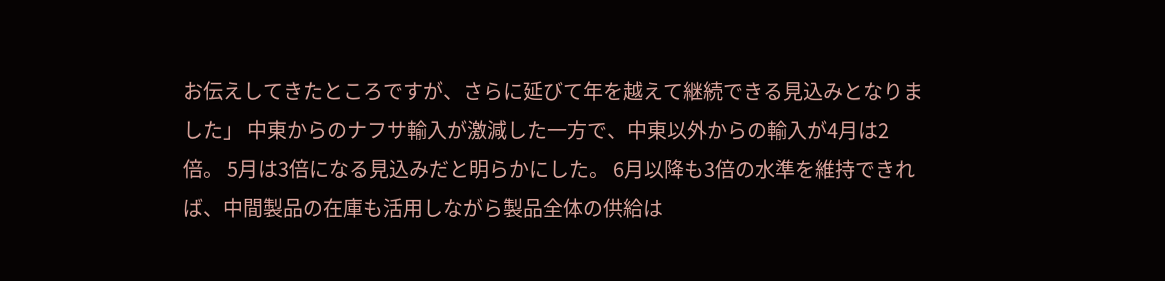お伝えしてきたところですが、さらに延びて年を越えて継続できる見込みとなりました」 中東からのナフサ輸入が激減した一方で、中東以外からの輸入が4月は2倍。 5月は3倍になる見込みだと明らかにした。 6月以降も3倍の水準を維持できれば、中間製品の在庫も活用しながら製品全体の供給は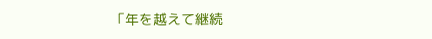「年を越えて継続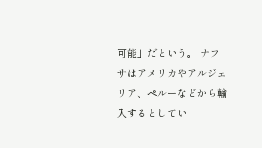可能」だという。 ナフサはアメリカやアルジェリア、ペルーなどから輸入するとしてい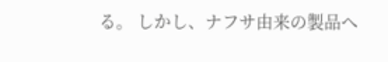る。 しかし、ナフサ由来の製品へ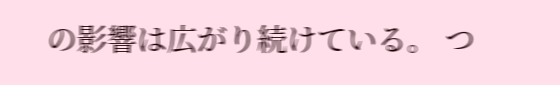の影響は広がり続けている。 つ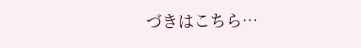づきはこちら…